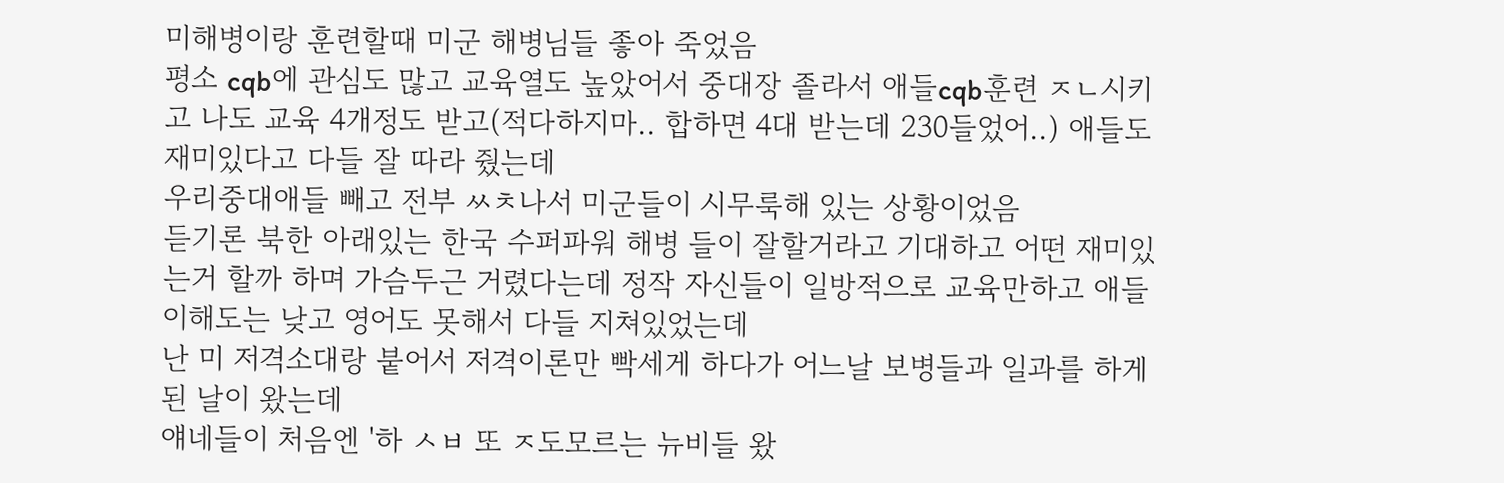미해병이랑 훈련할때 미군 해병님들 좋아 죽었음
평소 cqb에 관심도 많고 교육열도 높았어서 중대장 졸라서 애들cqb훈련 ㅈㄴ시키고 나도 교육 4개정도 받고(적다하지마.. 합하면 4대 받는데 230들었어..) 애들도 재미있다고 다들 잘 따라 줬는데
우리중대애들 빼고 전부 ㅆㅊ나서 미군들이 시무룩해 있는 상황이었음
듣기론 북한 아래있는 한국 수퍼파워 해병 들이 잘할거라고 기대하고 어떤 재미있는거 할까 하며 가슴두근 거렸다는데 정작 자신들이 일방적으로 교육만하고 애들 이해도는 낮고 영어도 못해서 다들 지쳐있었는데
난 미 저격소대랑 붙어서 저격이론만 빡세게 하다가 어느날 보병들과 일과를 하게된 날이 왔는데
얘네들이 처음엔 '하 ㅅㅂ 또 ㅈ도모르는 뉴비들 왔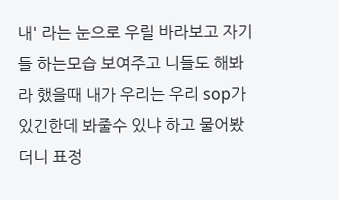내' 라는 눈으로 우릴 바라보고 자기들 하는모습 보여주고 니들도 해봐라 했을때 내가 우리는 우리 sop가 있긴한데 봐줄수 있냐 하고 물어봤더니 표정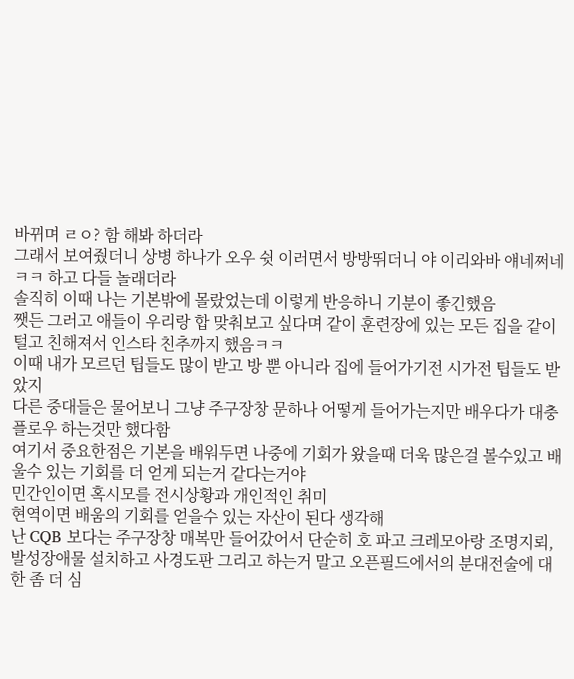바뀌며 ㄹㅇ? 함 해봐 하더라
그래서 보여줬더니 상병 하나가 오우 쉿 이러면서 방방뛰더니 야 이리와바 얘네쩌네 ㅋㅋ 하고 다들 놀래더라
솔직히 이때 나는 기본밖에 몰랐었는데 이렇게 반응하니 기분이 좋긴했음
쨋든 그러고 애들이 우리랑 합 맞춰보고 싶다며 같이 훈련장에 있는 모든 집을 같이 털고 친해져서 인스타 친추까지 했음ㅋㅋ
이때 내가 모르던 팁들도 많이 받고 방 뿐 아니라 집에 들어가기전 시가전 팁들도 받았지
다른 중대들은 물어보니 그냥 주구장창 문하나 어떻게 들어가는지만 배우다가 대충 플로우 하는것만 했다함
여기서 중요한점은 기본을 배워두면 나중에 기회가 왔을때 더욱 많은걸 볼수있고 배울수 있는 기회를 더 얻게 되는거 같다는거야
민간인이면 혹시모를 전시상황과 개인적인 취미
현역이면 배움의 기회를 얻을수 있는 자산이 된다 생각해
난 CQB 보다는 주구장창 매복만 들어갔어서 단순히 호 파고 크레모아랑 조명지뢰, 발성장애물 설치하고 사경도판 그리고 하는거 말고 오픈필드에서의 분대전술에 대한 좀 더 심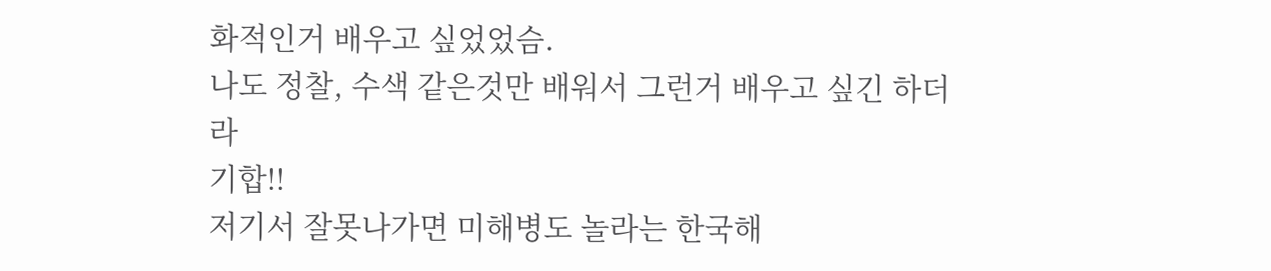화적인거 배우고 싶었었슴.
나도 정찰, 수색 같은것만 배워서 그런거 배우고 싶긴 하더라
기합!!
저기서 잘못나가면 미해병도 놀라는 한국해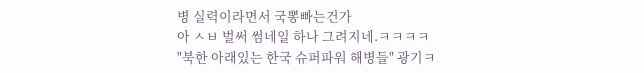병 실력이라면서 국뽕빠는건가
아 ㅅㅂ 벌써 썸네일 하나 그려지네.ㅋㅋㅋㅋ
"북한 아래있는 한국 슈퍼파워 해병들" 광기ㅋ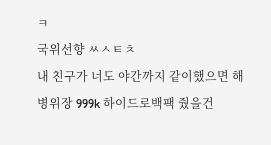ㅋ
국위선향 ㅆㅅㅌㅊ
내 친구가 너도 야간까지 같이했으면 해병위장 999k 하이드로백팩 줬을건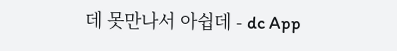데 못만나서 아쉽데 - dc App